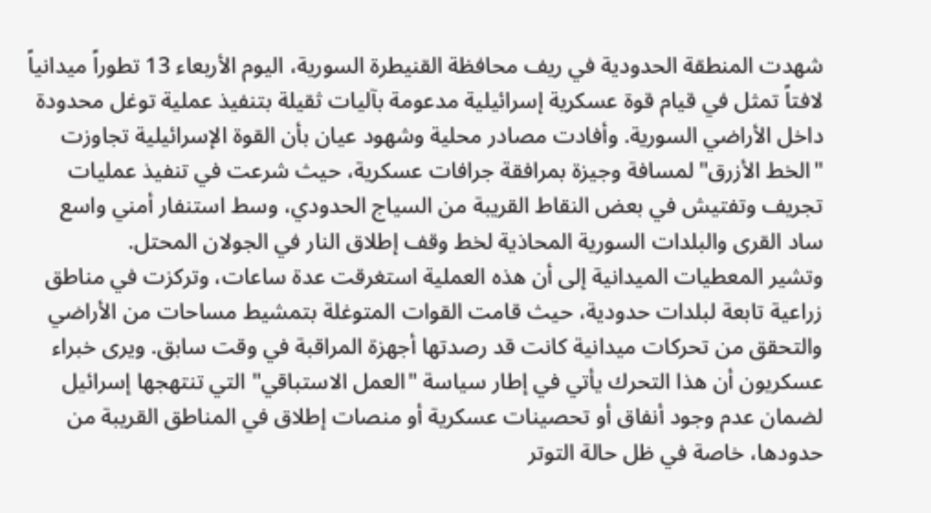شهدت المنطقة الحدودية في ريف محافظة القنيطرة السورية، اليوم الأربعاء 13 تطوراً ميدانياً لافتاً تمثل في قيام قوة عسكرية إسرائيلية مدعومة بآليات ثقيلة بتنفيذ عملية توغل محدودة داخل الأراضي السورية. وأفادت مصادر محلية وشهود عيان بأن القوة الإسرائيلية تجاوزت "الخط الأزرق" لمسافة وجيزة بمرافقة جرافات عسكرية، حيث شرعت في تنفيذ عمليات تجريف وتفتيش في بعض النقاط القريبة من السياج الحدودي، وسط استنفار أمني واسع ساد القرى والبلدات السورية المحاذية لخط وقف إطلاق النار في الجولان المحتل.
وتشير المعطيات الميدانية إلى أن هذه العملية استغرقت عدة ساعات، وتركزت في مناطق زراعية تابعة لبلدات حدودية، حيث قامت القوات المتوغلة بتمشيط مساحات من الأراضي والتحقق من تحركات ميدانية كانت قد رصدتها أجهزة المراقبة في وقت سابق. ويرى خبراء عسكريون أن هذا التحرك يأتي في إطار سياسة "العمل الاستباقي" التي تنتهجها إسرائيل لضمان عدم وجود أنفاق أو تحصينات عسكرية أو منصات إطلاق في المناطق القريبة من حدودها، خاصة في ظل حالة التوتر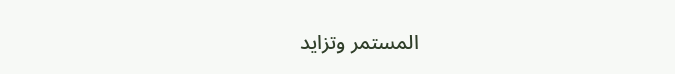المستمر وتزايد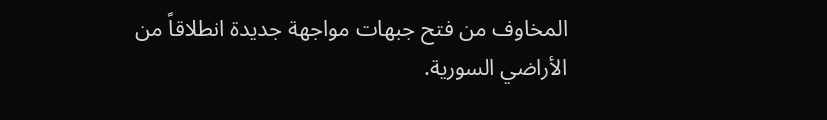المخاوف من فتح جبهات مواجهة جديدة انطلاقاً من الأراضي السورية.